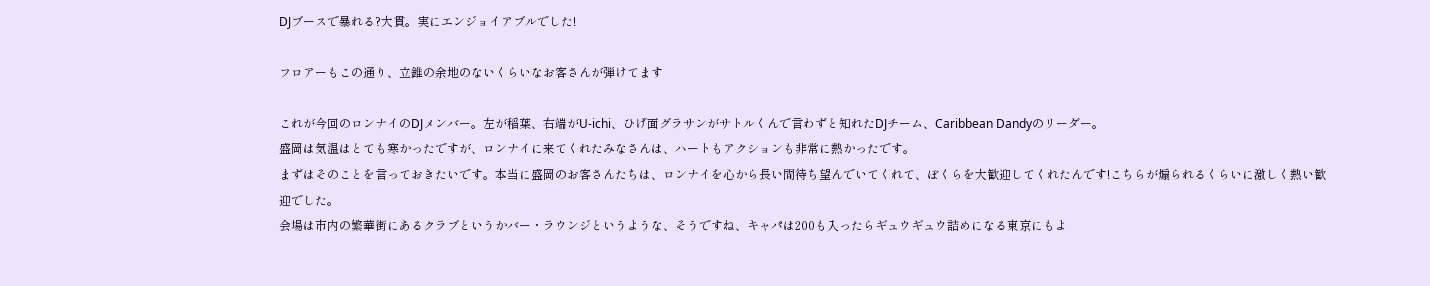DJブースで暴れる?大貫。実にエンジョイアブルでした!

フロアーもこの通り、立錐の余地のないくらいなお客さんが弾けてます

これが今回のロンナイのDJメンバー。左が稲葉、右端がU-ichi、ひげ面グラサンがサトルくんで言わずと知れたDJチーム、Caribbean Dandyのリーダー。
盛岡は気温はとても寒かったですが、ロンナイに来てくれたみなさんは、ハートもアクションも非常に熱かったです。
まずはそのことを言っておきたいです。本当に盛岡のお客さんたちは、ロンナイを心から長い間待ち望んでいてくれて、ぼくらを大歓迎してくれたんです!こちらが煽られるくらいに激しく熱い歓迎でした。
会場は市内の繁華街にあるクラブというかバー・ラウンジというような、そうですね、キャパは200も入ったらギュウギュウ詰めになる東京にもよ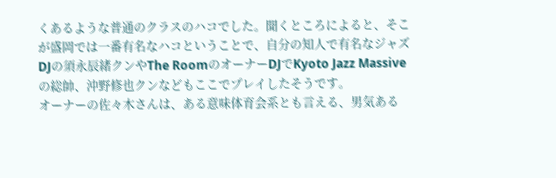くあるような普通のクラスのハコでした。聞くところによると、そこが盛岡では一番有名なハコということで、自分の知人で有名なジャズDJの須永辰緒クンやThe RoomのオーナーDJでKyoto Jazz Massiveの総帥、沖野修也クンなどもここでプレイしたそうです。
オーナーの佐々木さんは、ある意味体育会系とも言える、男気ある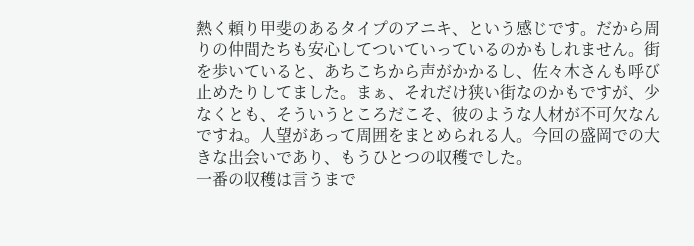熱く頼り甲斐のあるタイプのアニキ、という感じです。だから周りの仲間たちも安心してついていっているのかもしれません。街を歩いていると、あちこちから声がかかるし、佐々木さんも呼び止めたりしてました。まぁ、それだけ狭い街なのかもですが、少なくとも、そういうところだこそ、彼のような人材が不可欠なんですね。人望があって周囲をまとめられる人。今回の盛岡での大きな出会いであり、もうひとつの収穫でした。
一番の収穫は言うまで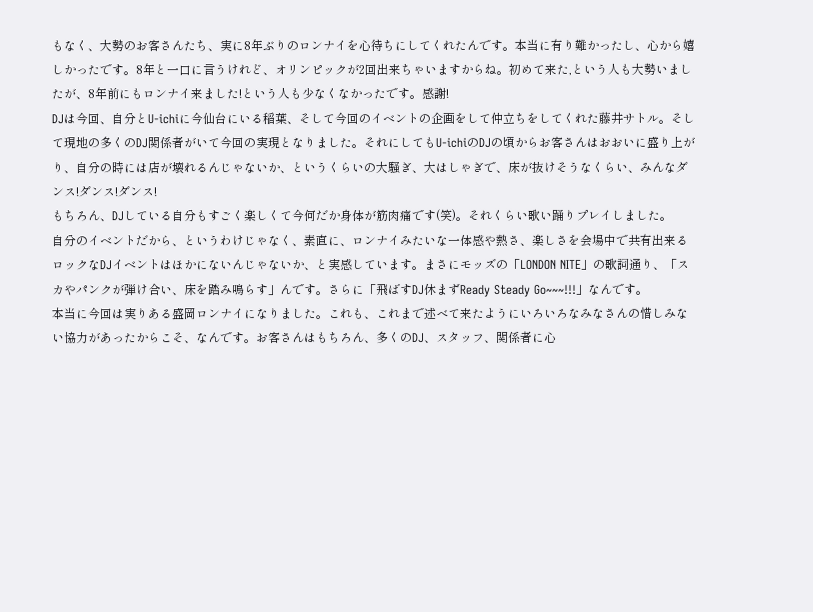もなく、大勢のお客さんたち、実に8年ぶりのロンナイを心待ちにしてくれたんです。本当に有り難かったし、心から嬉しかったです。8年と一口に言うけれど、オリンピックが2回出来ちゃいますからね。初めて来た,という人も大勢いましたが、8年前にもロンナイ来ました!という人も少なくなかったです。感謝!
DJは今回、自分とU-ichiに今仙台にいる稲葉、そして今回のイベントの企画をして仲立ちをしてくれた藤井サトル。そして現地の多くのDJ関係者がいて今回の実現となりました。それにしてもU-ichiのDJの頃からお客さんはおおいに盛り上がり、自分の時には店が壊れるんじゃないか、というくらいの大騒ぎ、大はしゃぎで、床が抜けそうなくらい、みんなダンス!ダンス!ダンス!
もちろん、DJしている自分もすごく楽しくて今何だか身体が筋肉痛です(笑)。それくらい歌い踊りプレイしました。
自分のイベントだから、というわけじゃなく、素直に、ロンナイみたいな一体感や熱さ、楽しさを会場中で共有出来るロックなDJイベントはほかにないんじゃないか、と実感しています。まさにモッズの「LONDON NITE」の歌詞通り、「スカやパンクが弾け合い、床を踏み鳴らす」んです。さらに「飛ばすDJ休まずReady Steady Go~~~!!!」なんです。
本当に今回は実りある盛岡ロンナイになりました。これも、これまで述べて来たようにいろいろなみなさんの惜しみない協力があったからこそ、なんです。お客さんはもちろん、多くのDJ、スタッフ、関係者に心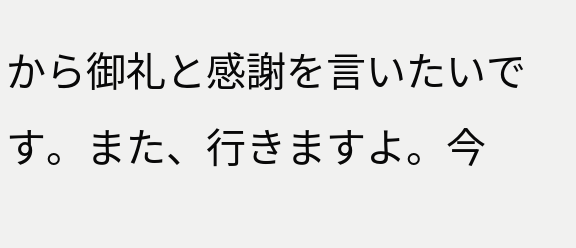から御礼と感謝を言いたいです。また、行きますよ。今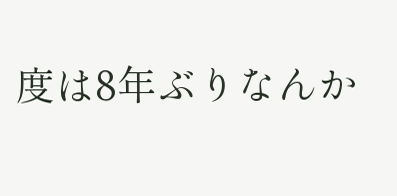度は8年ぶりなんか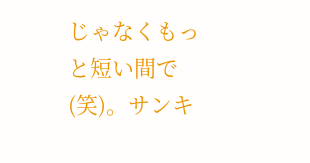じゃなくもっと短い間で(笑)。サンキ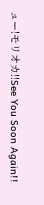ュー!モリオカ!!See You Soon Again!!